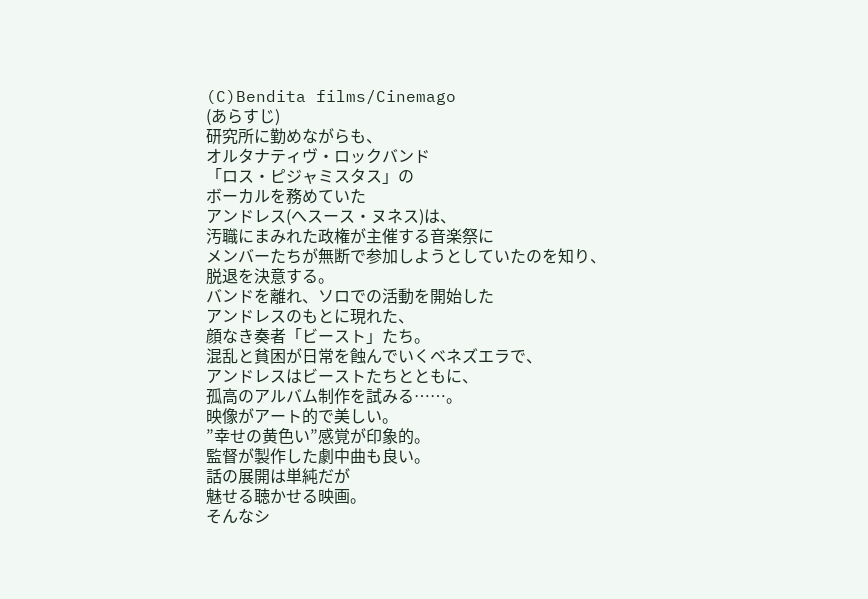(C)Bendita films/Cinemago
(あらすじ)
研究所に勤めながらも、
オルタナティヴ・ロックバンド
「ロス・ピジャミスタス」の
ボーカルを務めていた
アンドレス(へスース・ヌネス)は、
汚職にまみれた政権が主催する音楽祭に
メンバーたちが無断で参加しようとしていたのを知り、
脱退を決意する。
バンドを離れ、ソロでの活動を開始した
アンドレスのもとに現れた、
顔なき奏者「ビースト」たち。
混乱と貧困が日常を蝕んでいくベネズエラで、
アンドレスはビーストたちとともに、
孤高のアルバム制作を試みる……。
映像がアート的で美しい。
”幸せの黄色い”感覚が印象的。
監督が製作した劇中曲も良い。
話の展開は単純だが
魅せる聴かせる映画。
そんなシ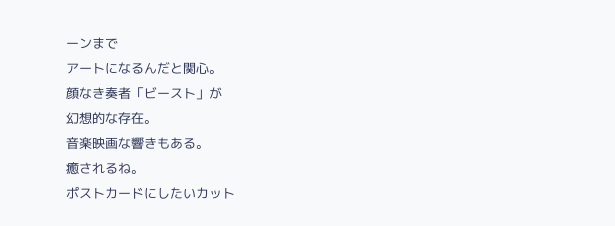ーンまで
アートになるんだと関心。
顔なき奏者「ビースト」が
幻想的な存在。
音楽映画な響きもある。
癒されるね。
ポストカードにしたいカット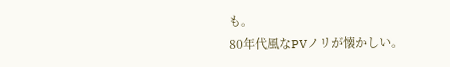も。
80年代風なPVノリが懐かしい。